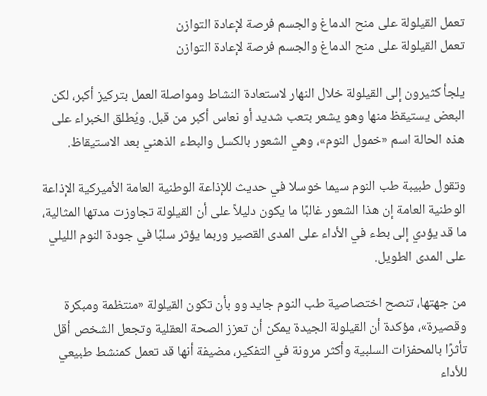تعمل القيلولة على منح الدماغ والجسم فرصة لإعادة التوازن
تعمل القيلولة على منح الدماغ والجسم فرصة لإعادة التوازن

يلجأ كثيرون إلى القيلولة خلال النهار لاستعادة النشاط ومواصلة العمل بتركيز أكبر، لكن البعض يستيقظ منها وهو يشعر بتعب شديد أو نعاس أكبر من قبل. ويُطلق الخبراء على هذه الحالة اسم «خمول النوم»، وهي الشعور بالكسل والبطء الذهني بعد الاستيقاظ.

وتقول طبيبة طب النوم سيما خوسلا في حديث للإذاعة الوطنية العامة الأميركية الإذاعة الوطنية العامة إن هذا الشعور غالبًا ما يكون دليلاً على أن القيلولة تجاوزت مدتها المثالية، ما قد يؤدي إلى بطء في الأداء على المدى القصير وربما يؤثر سلبًا في جودة النوم الليلي على المدى الطويل.

من جهتها، تنصح اختصاصية طب النوم جايد وو بأن تكون القيلولة «منتظمة ومبكرة وقصيرة»، مؤكدة أن القيلولة الجيدة يمكن أن تعزز الصحة العقلية وتجعل الشخص أقل تأثرًا بالمحفزات السلبية وأكثر مرونة في التفكير، مضيفة أنها قد تعمل كمنشط طبيعي للأداء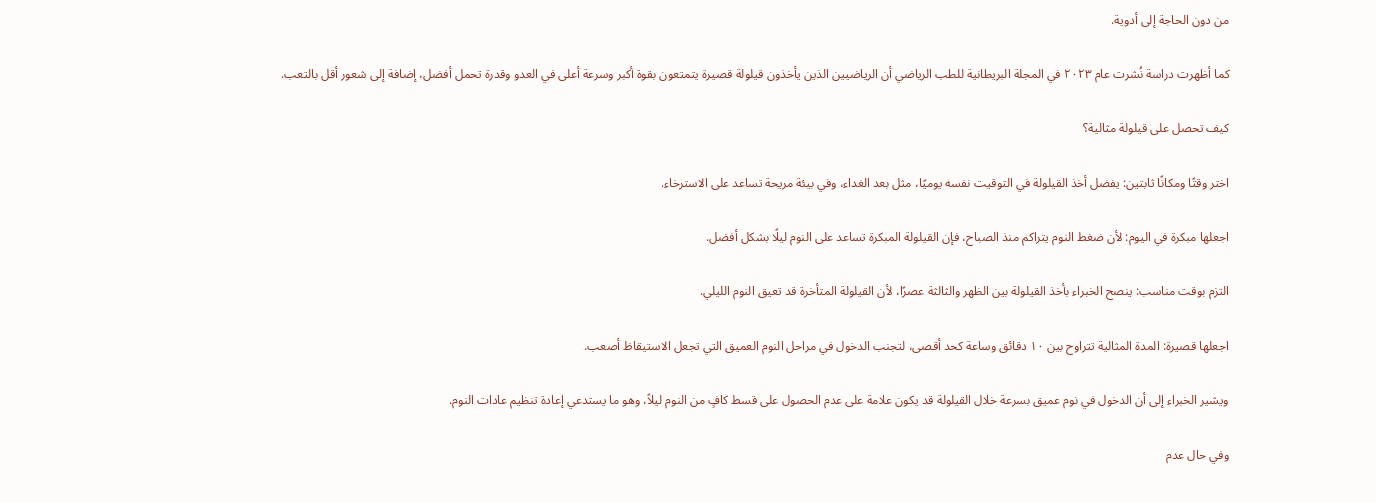من دون الحاجة إلى أدوية.

كما أظهرت دراسة نُشرت عام ٢٠٢٣ في المجلة البريطانية للطب الرياضي أن الرياضيين الذين يأخذون قيلولة قصيرة يتمتعون بقوة أكبر وسرعة أعلى في العدو وقدرة تحمل أفضل، إضافة إلى شعور أقل بالتعب.

كيف تحصل على قيلولة مثالية؟

اختر وقتًا ومكانًا ثابتين: يفضل أخذ القيلولة في التوقيت نفسه يوميًا، مثل بعد الغداء، وفي بيئة مريحة تساعد على الاسترخاء.

اجعلها مبكرة في اليوم: لأن ضغط النوم يتراكم منذ الصباح، فإن القيلولة المبكرة تساعد على النوم ليلًا بشكل أفضل.

التزم بوقت مناسب: ينصح الخبراء بأخذ القيلولة بين الظهر والثالثة عصرًا، لأن القيلولة المتأخرة قد تعيق النوم الليلي.

اجعلها قصيرة: المدة المثالية تتراوح بين ١٠ دقائق وساعة كحد أقصى، لتجنب الدخول في مراحل النوم العميق التي تجعل الاستيقاظ أصعب.

ويشير الخبراء إلى أن الدخول في نوم عميق بسرعة خلال القيلولة قد يكون علامة على عدم الحصول على قسط كافٍ من النوم ليلاً، وهو ما يستدعي إعادة تنظيم عادات النوم.

وفي حال عدم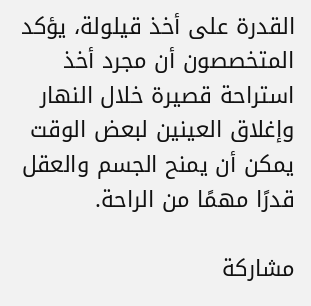القدرة على أخذ قيلولة، يؤكد المتخصصون أن مجرد أخذ استراحة قصيرة خلال النهار وإغلاق العينين لبعض الوقت يمكن أن يمنح الجسم والعقل قدرًا مهمًا من الراحة.

مشاركة